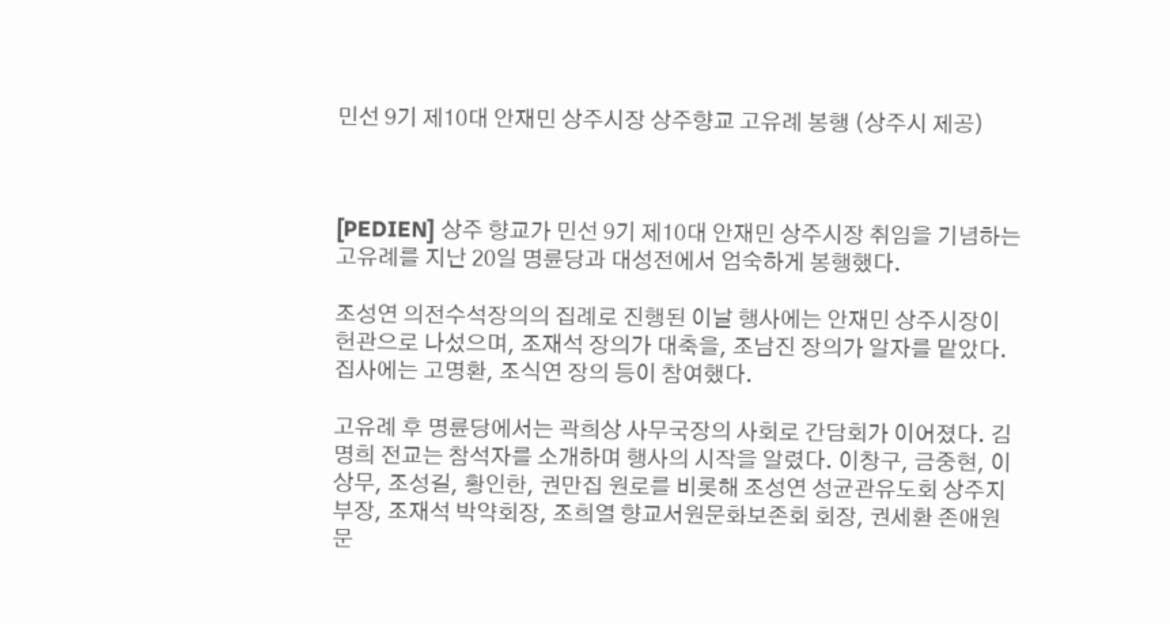민선 9기 제10대 안재민 상주시장 상주향교 고유례 봉행 (상주시 제공)



[PEDIEN] 상주 향교가 민선 9기 제10대 안재민 상주시장 취임을 기념하는 고유례를 지난 20일 명륜당과 대성전에서 엄숙하게 봉행했다.

조성연 의전수석장의의 집례로 진행된 이날 행사에는 안재민 상주시장이 헌관으로 나섰으며, 조재석 장의가 대축을, 조남진 장의가 알자를 맡았다. 집사에는 고명환, 조식연 장의 등이 참여했다.

고유례 후 명륜당에서는 곽희상 사무국장의 사회로 간담회가 이어졌다. 김명희 전교는 참석자를 소개하며 행사의 시작을 알렸다. 이창구, 금중현, 이상무, 조성길, 황인한, 권만집 원로를 비롯해 조성연 성균관유도회 상주지부장, 조재석 박약회장, 조희열 향교서원문화보존회 회장, 권세환 존애원문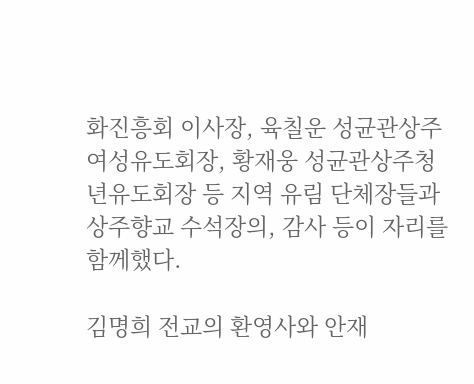화진흥회 이사장, 육칠운 성균관상주여성유도회장, 황재웅 성균관상주청년유도회장 등 지역 유림 단체장들과 상주향교 수석장의, 감사 등이 자리를 함께했다.

김명희 전교의 환영사와 안재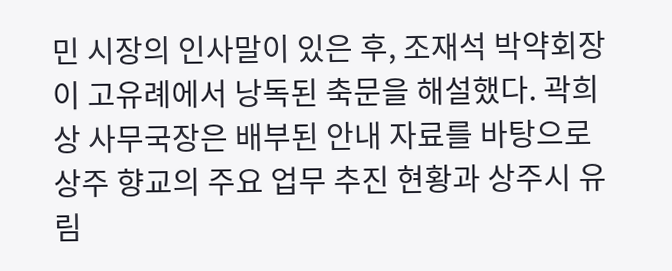민 시장의 인사말이 있은 후, 조재석 박약회장이 고유례에서 낭독된 축문을 해설했다. 곽희상 사무국장은 배부된 안내 자료를 바탕으로 상주 향교의 주요 업무 추진 현황과 상주시 유림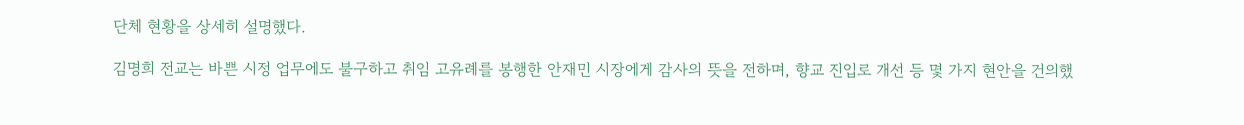단체 현황을 상세히 설명했다.

김명희 전교는 바쁜 시정 업무에도 불구하고 취임 고유례를 봉행한 안재민 시장에게 감사의 뜻을 전하며, 향교 진입로 개선 등 몇 가지 현안을 건의했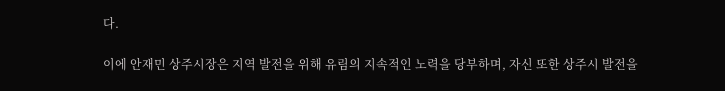다.

이에 안재민 상주시장은 지역 발전을 위해 유림의 지속적인 노력을 당부하며, 자신 또한 상주시 발전을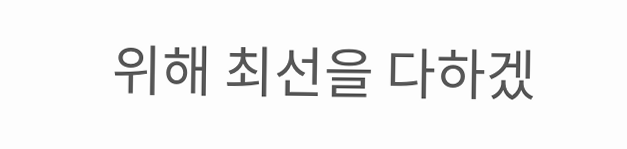위해 최선을 다하겠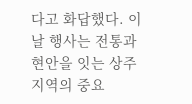다고 화답했다. 이날 행사는 전통과 현안을 잇는 상주 지역의 중요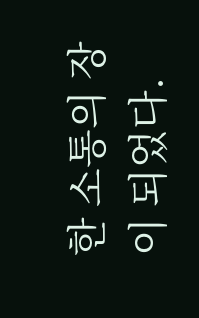한 소통의 장이 되었다.